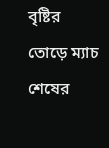বৃষ্টির তোড়ে ম্যাচ শেষের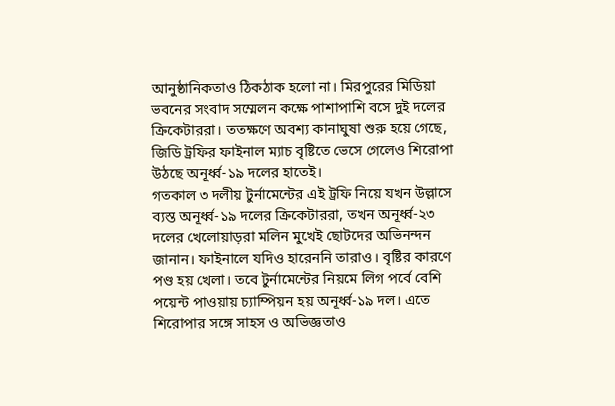আনুষ্ঠানিকতাও ঠিকঠাক হলো না। মিরপুরের মিডিয়া ভবনের সংবাদ সম্মেলন কক্ষে পাশাপাশি বসে দুই দলের ক্রিকেটাররা। ততক্ষণে অবশ্য কানাঘুষা শুরু হয়ে গেছে, জিডি ট্রফির ফাইনাল ম্যাচ বৃষ্টিতে ভেসে গেলেও শিরোপা উঠছে অনূর্ধ্ব-১৯ দলের হাতেই।
গতকাল ৩ দলীয় টুর্নামেন্টের এই ট্রফি নিয়ে যখন উল্লাসে ব্যস্ত অনূর্ধ্ব-১৯ দলের ক্রিকেটাররা, তখন অনূর্ধ্ব-২৩ দলের খেলোয়াড়রা মলিন মুখেই ছোটদের অভিনন্দন জানান। ফাইনালে যদিও হারেননি তারাও। বৃষ্টির কারণে পণ্ড হয় খেলা। তবে টুর্নামেন্টের নিয়মে লিগ পর্বে বেশি পয়েন্ট পাওয়ায় চ্যাম্পিয়ন হয় অনূর্ধ্ব-১৯ দল। এতে শিরোপার সঙ্গে সাহস ও অভিজ্ঞতাও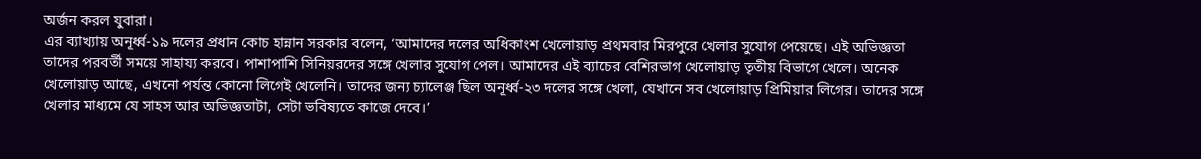অর্জন করল যুবারা।
এর ব্যাখ্যায় অনূর্ধ্ব-১৯ দলের প্রধান কোচ হান্নান সরকার বলেন, ‘আমাদের দলের অধিকাংশ খেলোয়াড় প্রথমবার মিরপুরে খেলার সুযোগ পেয়েছে। এই অভিজ্ঞতা তাদের পরবর্তী সময়ে সাহায্য করবে। পাশাপাশি সিনিয়রদের সঙ্গে খেলার সুযোগ পেল। আমাদের এই ব্যাচের বেশিরভাগ খেলোয়াড় তৃতীয় বিভাগে খেলে। অনেক খেলোয়াড় আছে, এখনো পর্যন্ত কোনো লিগেই খেলেনি। তাদের জন্য চ্যালেঞ্জ ছিল অনূর্ধ্ব-২৩ দলের সঙ্গে খেলা, যেখানে সব খেলোয়াড় প্রিমিয়ার লিগের। তাদের সঙ্গে খেলার মাধ্যমে যে সাহস আর অভিজ্ঞতাটা, সেটা ভবিষ্যতে কাজে দেবে।’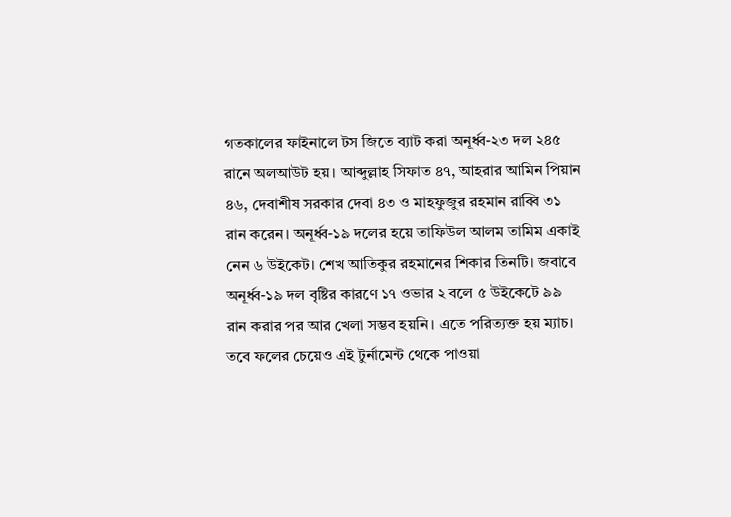গতকালের ফাইনালে টস জিতে ব্যাট করা অনূর্ধ্ব-২৩ দল ২৪৫ রানে অলআউট হয়। আব্দুল্লাহ সিফাত ৪৭, আহরার আমিন পিয়ান ৪৬, দেবাশীষ সরকার দেবা ৪৩ ও মাহফুজুর রহমান রাব্বি ৩১ রান করেন। অনূর্ধ্ব-১৯ দলের হয়ে তাফিউল আলম তামিম একাই নেন ৬ উইকেট। শেখ আতিকুর রহমানের শিকার তিনটি। জবাবে অনূর্ধ্ব-১৯ দল বৃষ্টির কারণে ১৭ ওভার ২ বলে ৫ উইকেটে ৯৯ রান করার পর আর খেলা সম্ভব হয়নি। এতে পরিত্যক্ত হয় ম্যাচ।
তবে ফলের চেয়েও এই টুর্নামেন্ট থেকে পাওয়া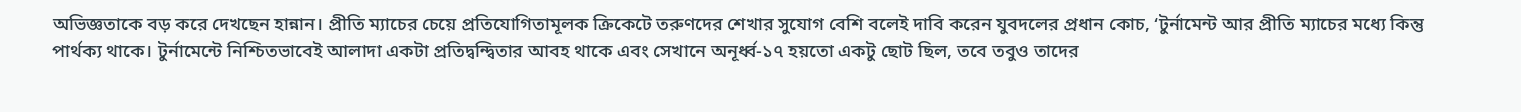অভিজ্ঞতাকে বড় করে দেখছেন হান্নান। প্রীতি ম্যাচের চেয়ে প্রতিযোগিতামূলক ক্রিকেটে তরুণদের শেখার সুযোগ বেশি বলেই দাবি করেন যুবদলের প্রধান কোচ, ‘টুর্নামেন্ট আর প্রীতি ম্যাচের মধ্যে কিন্তু পার্থক্য থাকে। টুর্নামেন্টে নিশ্চিতভাবেই আলাদা একটা প্রতিদ্বন্দ্বিতার আবহ থাকে এবং সেখানে অনূর্ধ্ব-১৭ হয়তো একটু ছোট ছিল, তবে তবুও তাদের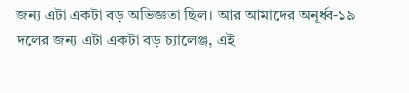জন্য এটা একটা বড় অভিজ্ঞতা ছিল। আর আমাদের অনূর্ধ্ব-১৯ দলের জন্য এটা একটা বড় চ্যালেঞ্জ, এই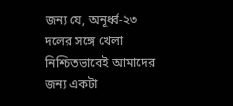জন্য যে, অনূর্ধ্ব-২৩ দলের সঙ্গে খেলা নিশ্চিতভাবেই আমাদের জন্য একটা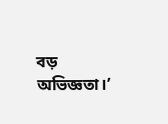বড় অভিজ্ঞতা।’